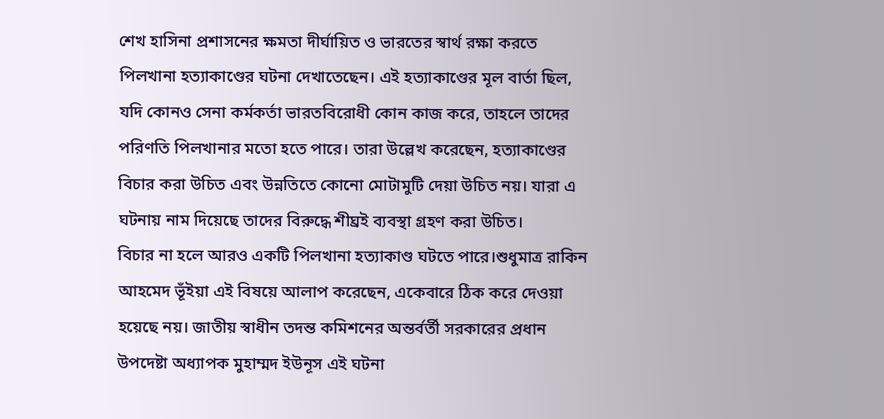শেখ হাসিনা প্রশাসনের ক্ষমতা দীর্ঘায়িত ও ভারতের স্বার্থ রক্ষা করতে পিলখানা হত্যাকাণ্ডের ঘটনা দেখাতেছেন। এই হত্যাকাণ্ডের মূল বার্তা ছিল, যদি কোনও সেনা কর্মকর্তা ভারতবিরোধী কোন কাজ করে, তাহলে তাদের পরিণতি পিলখানার মতো হতে পারে। তারা উল্লেখ করেছেন, হত্যাকাণ্ডের বিচার করা উচিত এবং উন্নতিতে কোনো মোটামুটি দেয়া উচিত নয়। যারা এ ঘটনায় নাম দিয়েছে তাদের বিরুদ্ধে শীঘ্রই ব্যবস্থা গ্রহণ করা উচিত।
বিচার না হলে আরও একটি পিলখানা হত্যাকাণ্ড ঘটতে পারে।শুধুমাত্র রাকিন আহমেদ ভূঁইয়া এই বিষয়ে আলাপ করেছেন, একেবারে ঠিক করে দেওয়া হয়েছে নয়। জাতীয় স্বাধীন তদন্ত কমিশনের অন্তর্বর্তী সরকারের প্রধান উপদেষ্টা অধ্যাপক মুহাম্মদ ইউনূস এই ঘটনা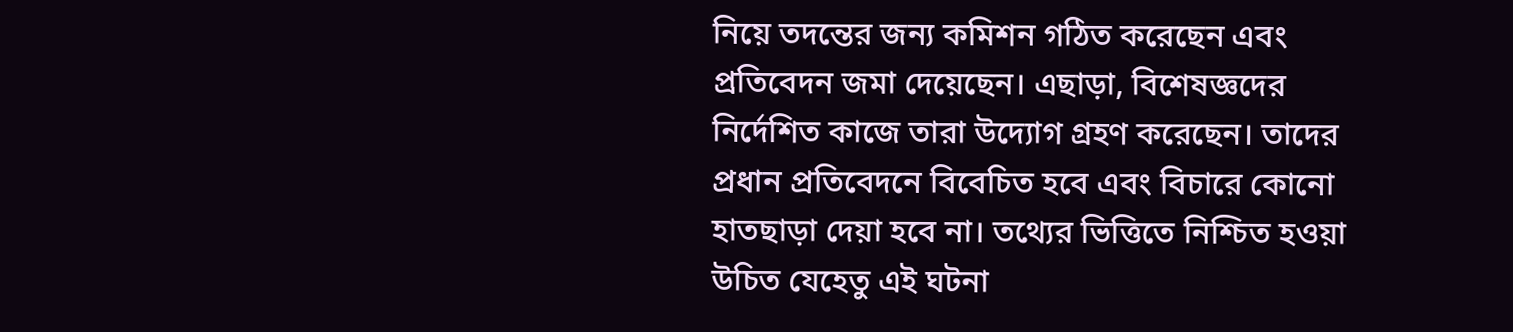নিয়ে তদন্তের জন্য কমিশন গঠিত করেছেন এবং প্রতিবেদন জমা দেয়েছেন। এছাড়া, বিশেষজ্ঞদের নির্দেশিত কাজে তারা উদ্যোগ গ্রহণ করেছেন। তাদের প্রধান প্রতিবেদনে বিবেচিত হবে এবং বিচারে কোনো হাতছাড়া দেয়া হবে না। তথ্যের ভিত্তিতে নিশ্চিত হওয়া উচিত যেহেতু এই ঘটনা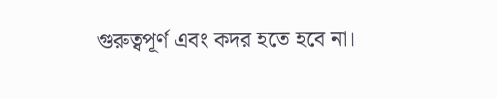গুরুত্বপূর্ণ এবং কদর হতে হবে না।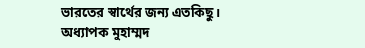ভারতের স্বার্থের জন্য এতকিছু।
অধ্যাপক মুহাম্মদ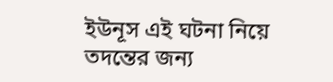ইউনূস এই ঘটনা নিয়ে তদন্তের জন্য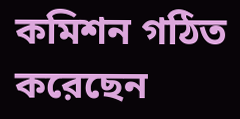কমিশন গঠিত করেছেন